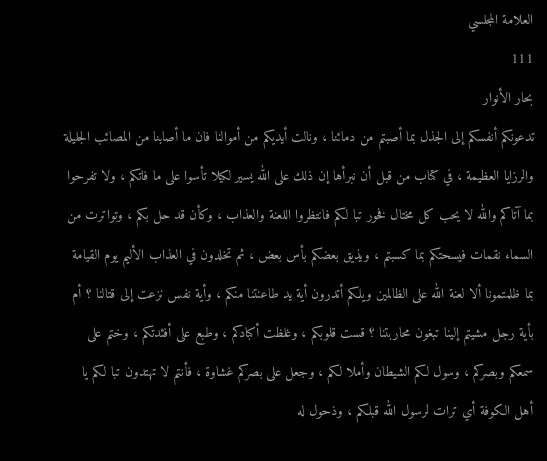العلامة المجلسي
111
بحار الأنوار
تدعونكم أنفسكم إلى الجذل بما أصبتم من دمائنا ، ونالت أيديكم من أموالنا فان ما أصابنا من المصائب الجليلة والرزايا العظيمة ، في كتاب من قبل أن نبرأها إن ذلك على الله يسير لكيلا تأسوا على ما فاتكم ، ولا تفرحوا بما آتاكم والله لا يحب كل مختال فخور تبا لكم فانتظروا اللعنة والعذاب ، وكأن قد حل بكم ، وتواترت من السماء نقمات فيسحتكم بما كسبتم ، ويذيق بعضكم بأس بعض ، ثم تخلدون في العذاب الأليم يوم القيامة بما ظلمتمونا ألا لعنة الله على الظالمين ويلكم أتدرون أية يد طاعنتنا منكم ، وأية نفس نزعت إلى قتالنا ؟ أم بأية رجل مشيتم إلينا تبغون محاربتنا ؟ قست قلوبكم ، وغلظت أكبادكم ، وطبع على أفئدتكم ، وختم على سمعكم وبصركم ، وسول لكم الشيطان وأملا لكم ، وجعل على بصركم غشاوة ، فأنتم لا تهتدون تبا لكم يا أهل الكوفة أي ترات لرسول الله قبلكم ، وذحول له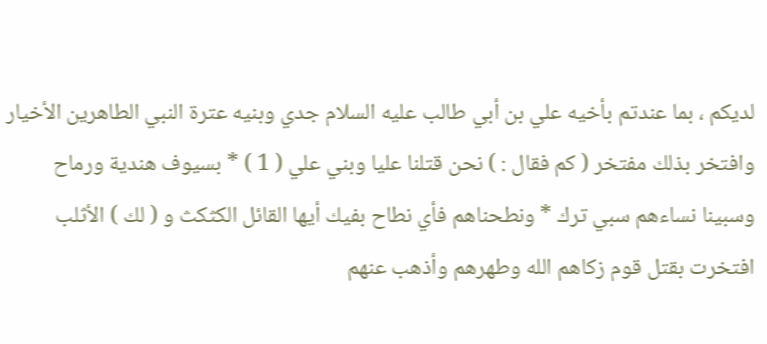لديكم ، بما عندتم بأخيه علي بن أبي طالب عليه السلام جدي وبنيه عترة النبي الطاهرين الأخيار وافتخر بذلك مفتخر ( كم فقال : ) نحن قتلنا عليا وبني علي ( 1 ) * بسيوف هندية ورماح وسبينا نساءهم سبي ترك * ونطحناهم فأي نطاح بفيك أيها القائل الكثكث و ( لك ) الأثلب افتخرت بقتل قوم زكاهم الله وطهرهم وأذهب عنهم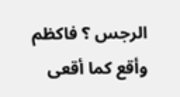الرجس ؟ فاكظم وأقع كما أقعى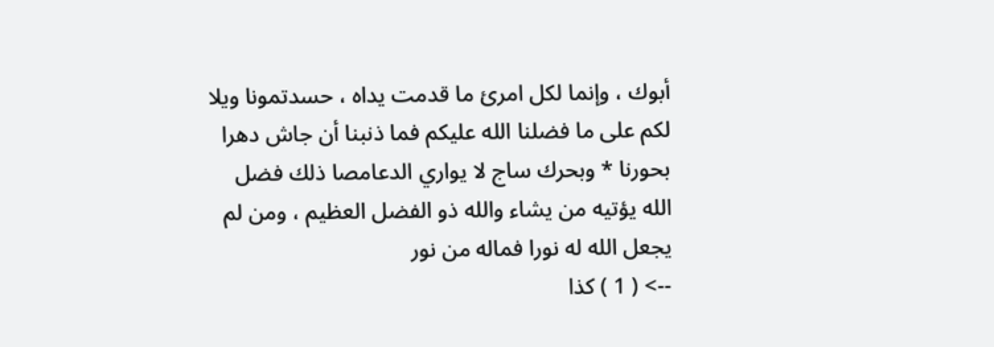أبوك ، وإنما لكل امرئ ما قدمت يداه ، حسدتمونا ويلا لكم على ما فضلنا الله عليكم فما ذنبنا أن جاش دهرا بحورنا * وبحرك ساج لا يواري الدعامصا ذلك فضل الله يؤتيه من يشاء والله ذو الفضل العظيم ، ومن لم يجعل الله له نورا فماله من نور
--> ( 1 ) كذا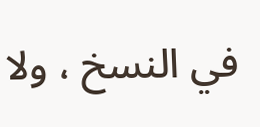في النسخ ، ولا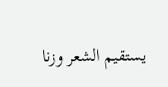يستقيم الشعر وزنا